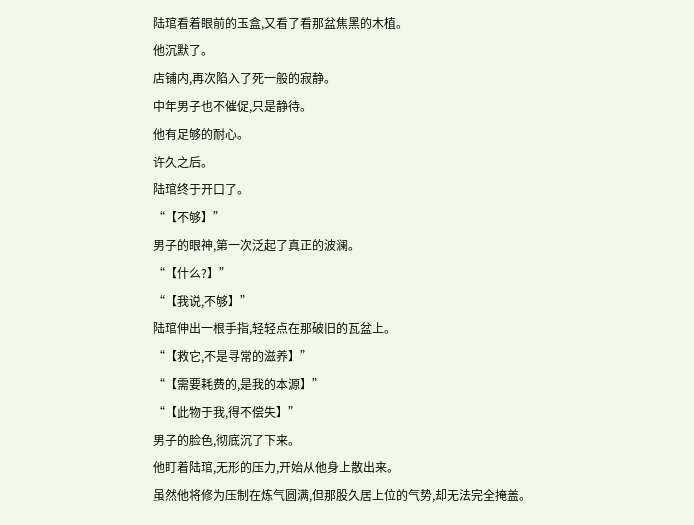陆琯看着眼前的玉盒,又看了看那盆焦黑的木植。
他沉默了。
店铺内,再次陷入了死一般的寂静。
中年男子也不催促,只是静待。
他有足够的耐心。
许久之后。
陆琯终于开口了。
“【不够】”
男子的眼神,第一次泛起了真正的波澜。
“【什么?】”
“【我说,不够】”
陆琯伸出一根手指,轻轻点在那破旧的瓦盆上。
“【救它,不是寻常的滋养】”
“【需要耗费的,是我的本源】”
“【此物于我,得不偿失】”
男子的脸色,彻底沉了下来。
他盯着陆琯,无形的压力,开始从他身上散出来。
虽然他将修为压制在炼气圆满,但那股久居上位的气势,却无法完全掩盖。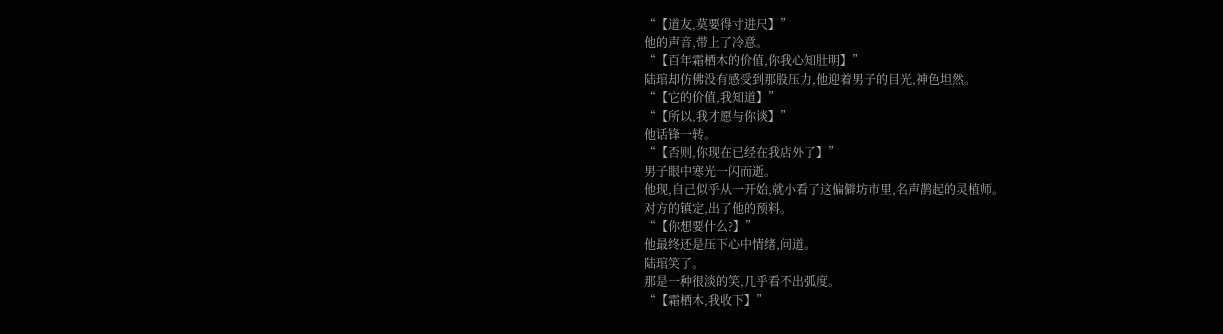“【道友,莫要得寸进尺】”
他的声音,带上了冷意。
“【百年霜栖木的价值,你我心知肚明】”
陆琯却仿佛没有感受到那股压力,他迎着男子的目光,神色坦然。
“【它的价值,我知道】”
“【所以,我才愿与你谈】”
他话锋一转。
“【否则,你现在已经在我店外了】”
男子眼中寒光一闪而逝。
他现,自己似乎从一开始,就小看了这偏僻坊市里,名声鹊起的灵植师。
对方的镇定,出了他的预料。
“【你想要什么?】”
他最终还是压下心中情绪,问道。
陆琯笑了。
那是一种很淡的笑,几乎看不出弧度。
“【霜栖木,我收下】”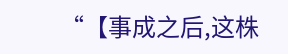“【事成之后,这株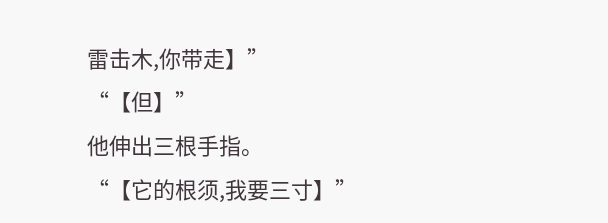雷击木,你带走】”
“【但】”
他伸出三根手指。
“【它的根须,我要三寸】”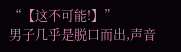“【这不可能!】”
男子几乎是脱口而出,声音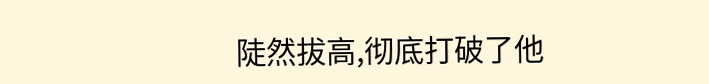陡然拔高,彻底打破了他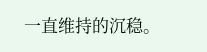一直维持的沉稳。